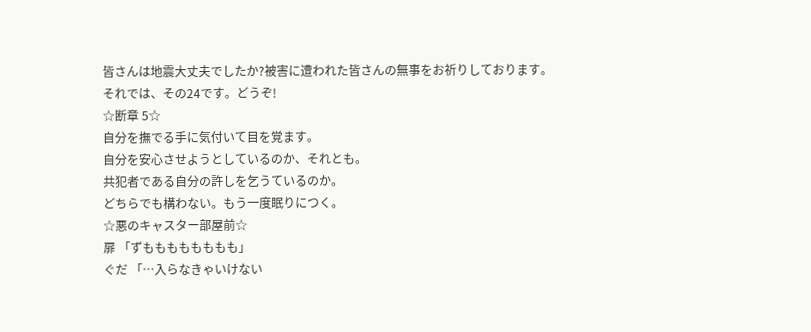皆さんは地震大丈夫でしたか?被害に遭われた皆さんの無事をお祈りしております。
それでは、その24です。どうぞ!
☆断章 5☆
自分を撫でる手に気付いて目を覚ます。
自分を安心させようとしているのか、それとも。
共犯者である自分の許しを乞うているのか。
どちらでも構わない。もう一度眠りにつく。
☆悪のキャスター部屋前☆
扉 「ずもももももももも」
ぐだ 「…入らなきゃいけない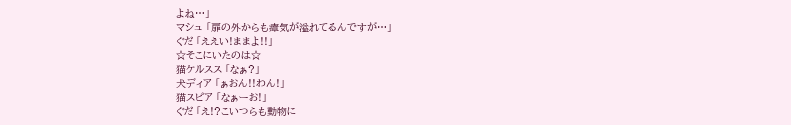よね…」
マシュ 「扉の外からも瘴気が溢れてるんですが…」
ぐだ 「ええい!ままよ!!」
☆そこにいたのは☆
猫ケルスス 「なぁ?」
犬ディア 「ぁおん!!わん!」
猫スピア 「なぁーお!」
ぐだ 「え!?こいつらも動物に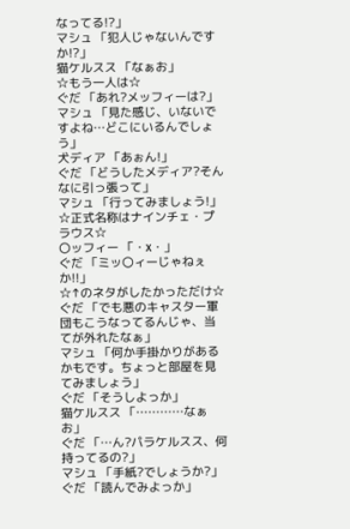なってる!?」
マシュ 「犯人じゃないんですか!?」
猫ケルスス 「なぁお」
☆もう一人は☆
ぐだ 「あれ?メッフィーは?」
マシュ 「見た感じ、いないですよね…どこにいるんでしょう」
犬ディア 「あぉん!」
ぐだ 「どうしたメディア?そんなに引っ張って」
マシュ 「行ってみましょう!」
☆正式名称はナインチェ・プラウス☆
〇ッフィー 「・x・」
ぐだ 「ミッ〇ィーじゃねぇか!!」
☆↑のネタがしたかっただけ☆
ぐだ 「でも悪のキャスター軍団もこうなってるんじゃ、当てが外れたなぁ」
マシュ 「何か手掛かりがあるかもです。ちょっと部屋を見てみましょう」
ぐだ 「そうしよっか」
猫ケルスス 「…………なぁお」
ぐだ 「…ん?パラケルスス、何持ってるの?」
マシュ 「手紙?でしょうか?」
ぐだ 「読んでみよっか」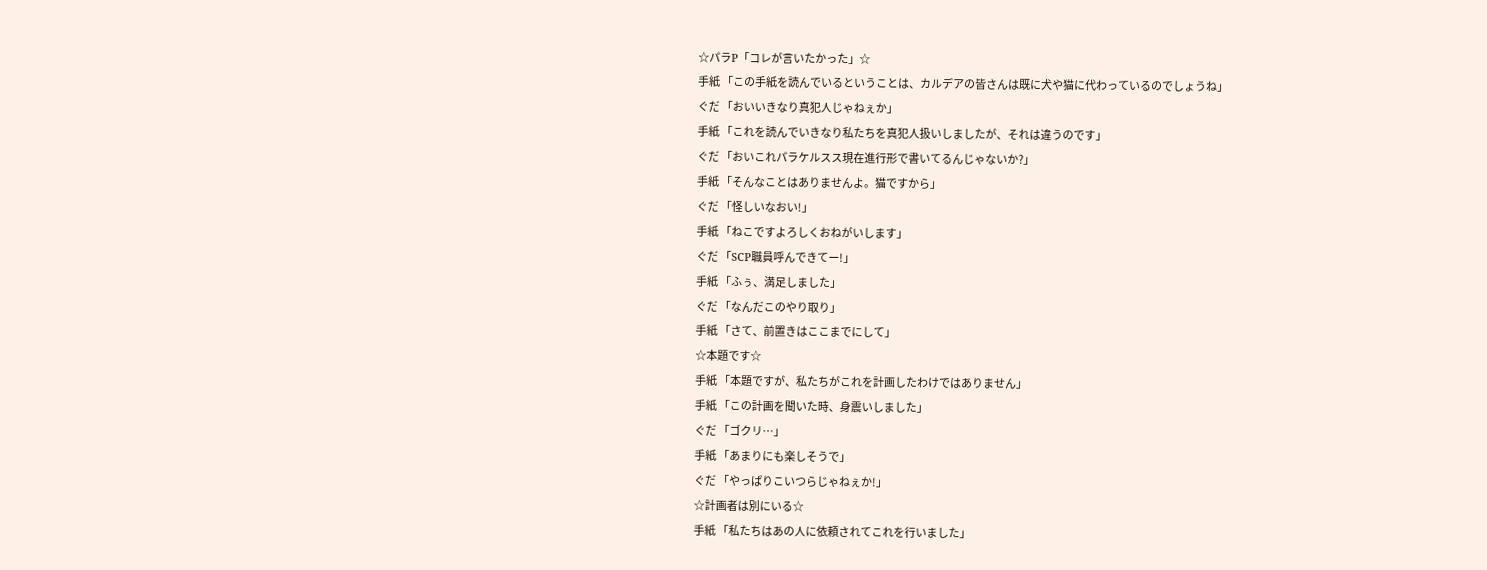☆パラP「コレが言いたかった」☆
手紙 「この手紙を読んでいるということは、カルデアの皆さんは既に犬や猫に代わっているのでしょうね」
ぐだ 「おいいきなり真犯人じゃねぇか」
手紙 「これを読んでいきなり私たちを真犯人扱いしましたが、それは違うのです」
ぐだ 「おいこれパラケルスス現在進行形で書いてるんじゃないか?」
手紙 「そんなことはありませんよ。猫ですから」
ぐだ 「怪しいなおい!」
手紙 「ねこですよろしくおねがいします」
ぐだ 「SCP職員呼んできてー!」
手紙 「ふぅ、満足しました」
ぐだ 「なんだこのやり取り」
手紙 「さて、前置きはここまでにして」
☆本題です☆
手紙 「本題ですが、私たちがこれを計画したわけではありません」
手紙 「この計画を聞いた時、身震いしました」
ぐだ 「ゴクリ…」
手紙 「あまりにも楽しそうで」
ぐだ 「やっぱりこいつらじゃねぇか!」
☆計画者は別にいる☆
手紙 「私たちはあの人に依頼されてこれを行いました」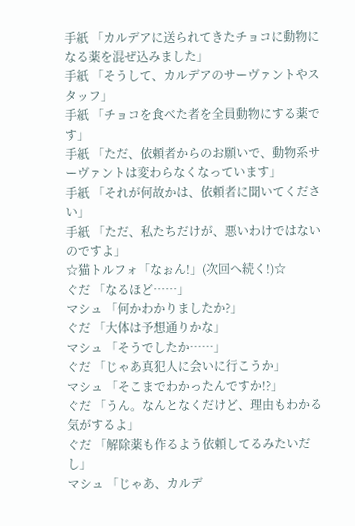手紙 「カルデアに送られてきたチョコに動物になる薬を混ぜ込みました」
手紙 「そうして、カルデアのサーヴァントやスタッフ」
手紙 「チョコを食べた者を全員動物にする薬です」
手紙 「ただ、依頼者からのお願いで、動物系サーヴァントは変わらなくなっています」
手紙 「それが何故かは、依頼者に聞いてください」
手紙 「ただ、私たちだけが、悪いわけではないのですよ」
☆猫トルフォ「なぉん!」(次回へ続く!)☆
ぐだ 「なるほど……」
マシュ 「何かわかりましたか?」
ぐだ 「大体は予想通りかな」
マシュ 「そうでしたか……」
ぐだ 「じゃあ真犯人に会いに行こうか」
マシュ 「そこまでわかったんですか!?」
ぐだ 「うん。なんとなくだけど、理由もわかる気がするよ」
ぐだ 「解除薬も作るよう依頼してるみたいだし」
マシュ 「じゃあ、カルデ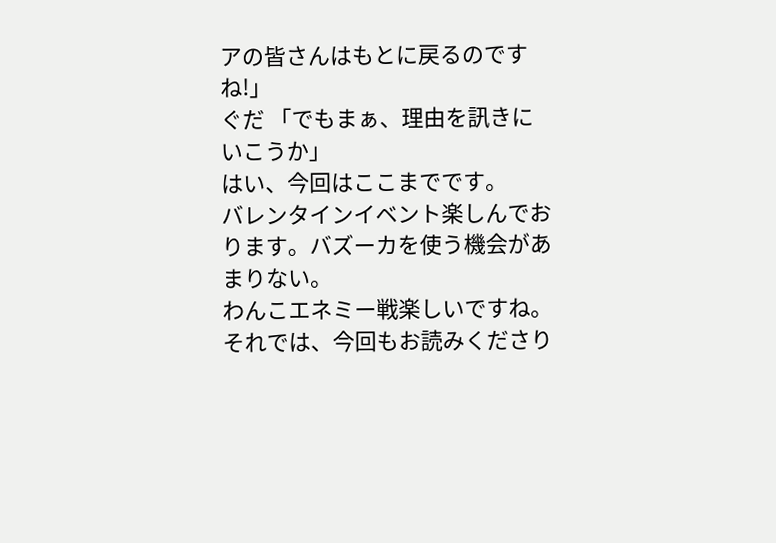アの皆さんはもとに戻るのですね!」
ぐだ 「でもまぁ、理由を訊きにいこうか」
はい、今回はここまでです。
バレンタインイベント楽しんでおります。バズーカを使う機会があまりない。
わんこエネミー戦楽しいですね。
それでは、今回もお読みくださり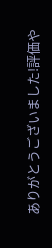ありがとうございました!評価や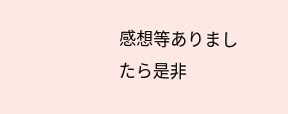感想等ありましたら是非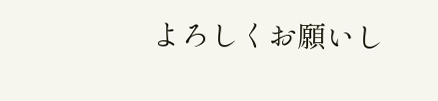よろしくお願いし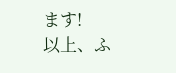ます!
以上、ふ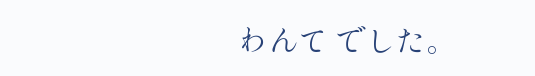わんて でした。